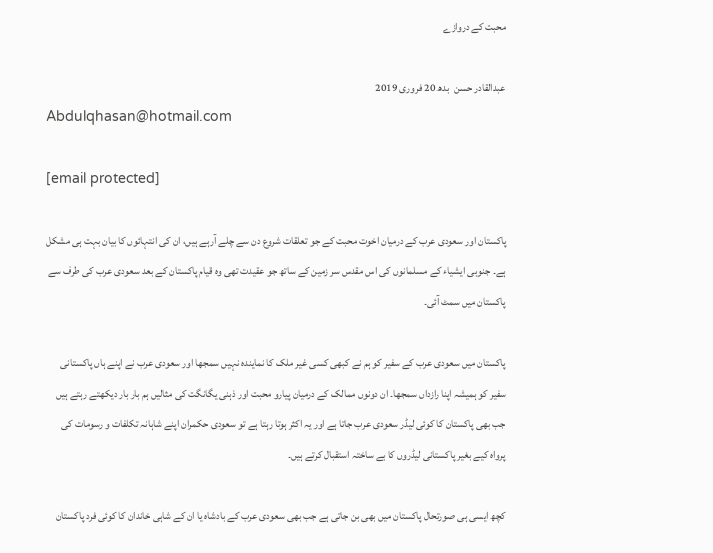محبت کے دروازے

عبدالقادر حسن  بدھ 20 فروری 2019
Abdulqhasan@hotmail.com

[email protected]

پاکستان اور سعودی عرب کے درمیان اخوت محبت کے جو تعلقات شروع دن سے چلے آرہے ہیں، ان کی انتہائوں کا بیان بہت ہی مشکل ہے۔ جنوبی ایشیاء کے مسلمانوں کی اس مقدس سر زمین کے ساتھ جو عقیدت تھی وہ قیام پاکستان کے بعد سعودی عرب کی طرف سے پاکستان میں سمٹ آئی۔

پاکستان میں سعودی عرب کے سفیر کو ہم نے کبھی کسی غیر ملک کا نمایندہ نہیں سمجھا اور سعودی عرب نے اپنے ہاں پاکستانی سفیر کو ہمیشہ اپنا رازداں سمجھا۔ ان دونوں ممالک کے درمیان پیارو محبت اور ذہنی یگانگت کی مثالیں ہم بار بار دیکھتے رہتے ہیں جب بھی پاکستان کا کوئی لیڈر سعودی عرب جاتا ہے اور یہ اکثر ہوتا رہتا ہے تو سعودی حکمران اپنے شاہانہ تکلفات و رسومات کی پرواہ کیے بغیر پاکستانی لیڈروں کا بے ساختہ استقبال کرتے ہیں۔

کچھ ایسی ہی صورتحال پاکستان میں بھی بن جاتی ہے جب بھی سعودی عرب کے بادشاہ یا ان کے شاہی خاندان کا کوئی فرد پاکستان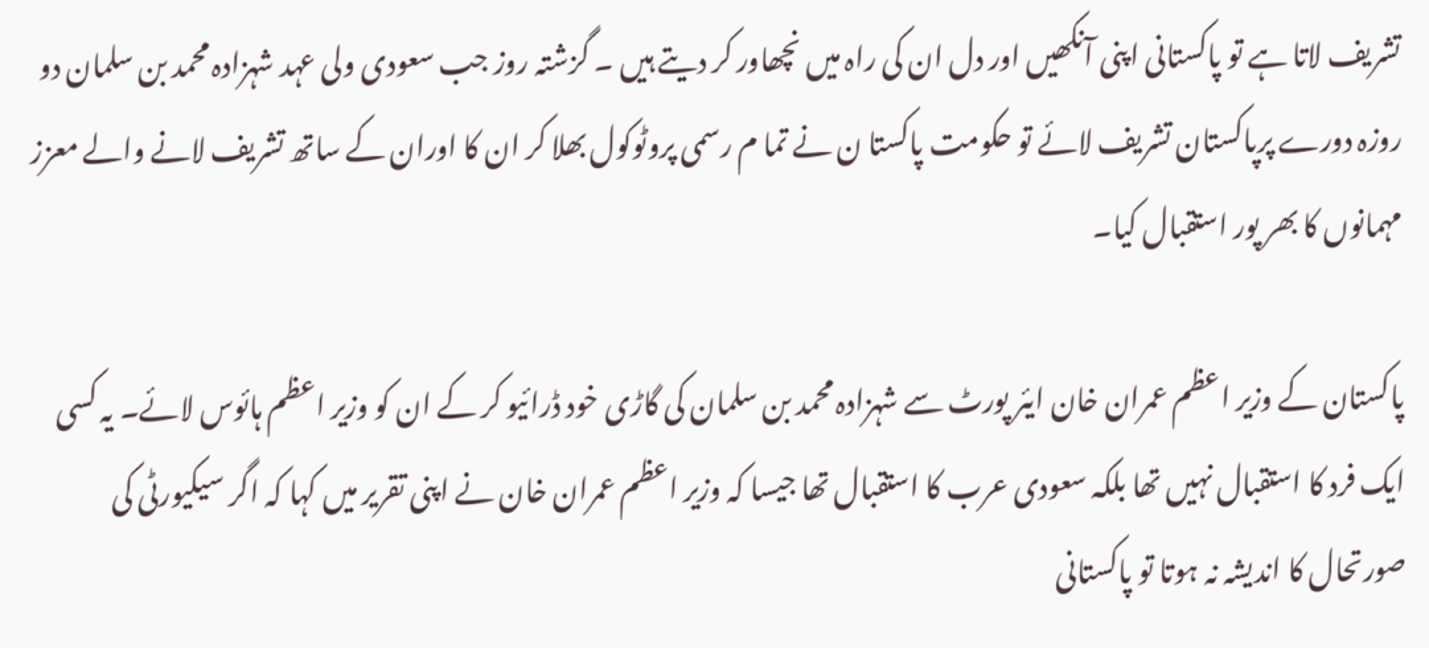تشریف لاتا ہے تو پاکستانی اپنی آنکھیں اور دل ان کی راہ میں نچھاور کر دیتے ہیں ۔ گزشتہ روز جب سعودی ولی عہد شہزادہ محمد بن سلمان دو روزہ دورے پرپاکستان تشریف لائے تو حکومت پاکستا ن نے تما م رسمی پروٹوکول بھلا کر ان کا اوران کے ساتھ تشریف لانے والے معزز مہمانوں کا بھر پور استقبال کیا۔

پاکستان کے وزیر اعظم عمران خان ایئر پورٹ سے شہزادہ محمد بن سلمان کی گاڑی خود ڈرائیو کر کے ان کو وزیر اعظم ہائوس لائے۔ یہ کسی ایک فرد کا استقبال نہیں تھا بلکہ سعودی عرب کا استقبال تھا جیسا کہ وزیر اعظم عمران خان نے اپنی تقریر میں کہا کہ اگر سیکیورٹی کی صورتحال کا اندیشہ نہ ہوتا تو پاکستانی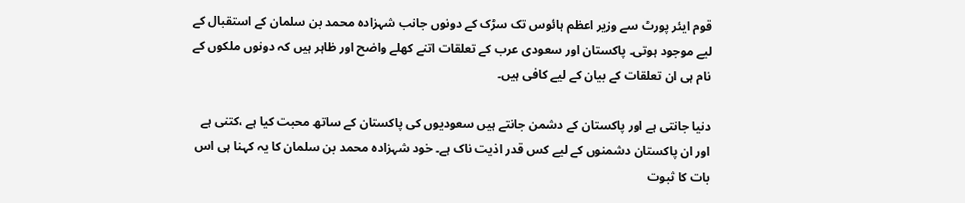قوم ایئر پورٹ سے وزیر اعظم ہائوس تک سڑک کے دونوں جانب شہزادہ محمد بن سلمان کے استقبال کے لیے موجود ہوتی۔ پاکستان اور سعودی عرب کے تعلقات اتنے کھلے واضح اور ظاہر ہیں کہ دونوں ملکوں کے نام ہی ان تعلقات کے بیان کے لیے کافی ہیں۔

دنیا جانتی ہے اور پاکستان کے دشمن جانتے ہیں سعودیوں کی پاکستان کے ساتھ محبت کیا ہے ،کتنی ہے اور ان پاکستان دشمنوں کے لیے کس قدر اذیت ناک ہے۔ خود شہزادہ محمد بن سلمان کا یہ کہنا ہی اس بات کا ثبوت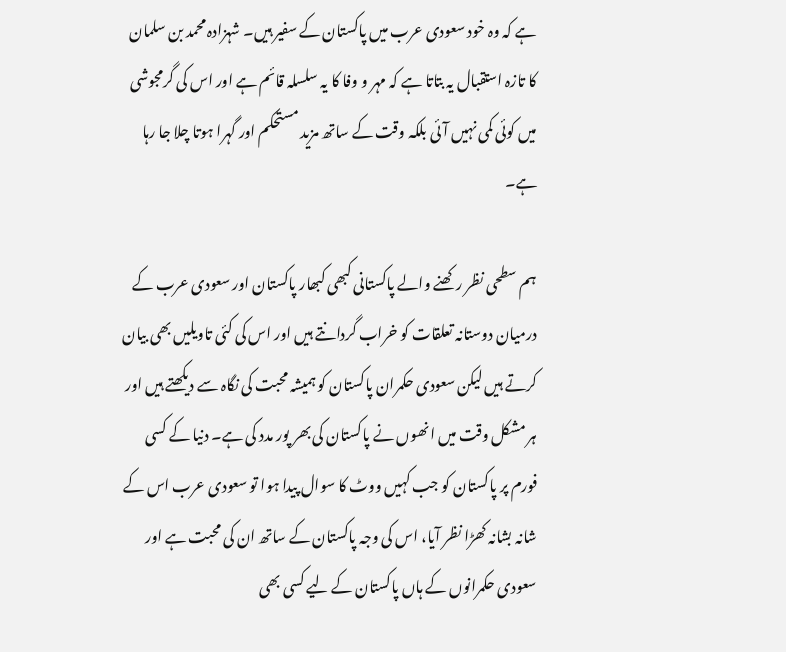ہے کہ وہ خود سعودی عرب میں پاکستان کے سفیر ہیں۔ شہزادہ محمد بن سلمان کا تازہ استقبال یہ بتاتا ہے کہ مہر و وفا کا یہ سلسلہ قائم ہے اور اس کی گرمجوشی میں کوئی کمی نہیں آئی بلکہ وقت کے ساتھ مزید مستحکم اور گہرا ہوتا چلا جا رہا ہے۔

ہم سطحی نظر رکھنے والے پاکستانی کبھی کبھار پاکستان اور سعودی عرب کے درمیان دوستانہ تعلقات کو خراب گردانتے ہیں اور اس کی کئی تاویلیں بھی بیان کرتے ہیں لیکن سعودی حکمران پاکستان کو ہمیشہ محبت کی نگاہ سے دیکھتے ہیں اور ہر مشکل وقت میں انھوں نے پاکستان کی بھر پور مدد کی ہے۔ دنیا کے کسی فورم پر پاکستان کو جب کہیں ووٹ کا سوال پیدا ہوا تو سعودی عرب اس کے شانہ بشانہ کھڑا نظر آیا، اس کی وجہ پاکستان کے ساتھ ان کی محبت ہے اور سعودی حکمرانوں کے ہاں پاکستان کے لیے کسی بھی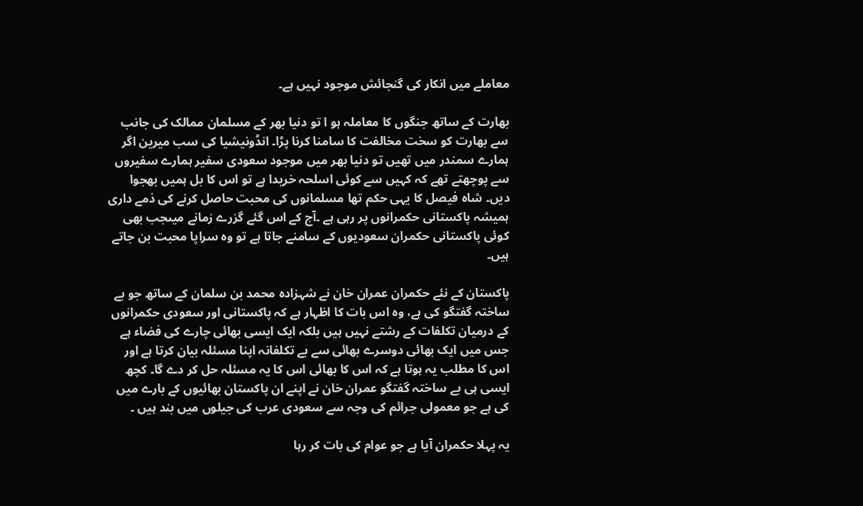معاملے میں انکار کی گنجائش موجود نہیں ہے۔

بھارت کے ساتھ جنگوں کا معاملہ ہو ا تو دنیا بھر کے مسلمان ممالک کی جانب سے بھارت کو سخت مخالفت کا سامنا کرنا پڑا۔ انڈونیشیا کی سب میرین اگر ہمارے سمندر میں تھیں تو دنیا بھر میں موجود سعودی سفیر ہمارے سفیروں سے پوچھتے تھے کہ کہیں سے کوئی اسلحہ خریدا ہے تو اس کا بل ہمیں بھجوا دیں۔ شاہ فیصل کا یہی حکم تھا مسلمانوں کی محبت حاصل کرنے کی ذمے داری ہمیشہ پاکستانی حکمرانوں پر رہی ہے ۔آج کے اس گئے گزرے زمانے میںجب بھی کوئی پاکستانی حکمران سعودیوں کے سامنے جاتا ہے تو وہ سراپا محبت بن جاتے ہیں۔

پاکستان کے نئے حکمران عمران خان نے شہزادہ محمد بن سلمان کے ساتھ جو بے ساختہ گفتگو کی ہے، وہ اس بات کا اظہار ہے کہ پاکستانی اور سعودی حکمرانوں کے درمیان تکلفات کے رشتے نہیں ہیں بلکہ ایک ایسی بھائی چارے کی فضاء ہے جس میں ایک بھائی دوسرے بھائی سے بے تکلفانہ اپنا مسئلہ بیان کرتا ہے اور اس کا مطلب یہ ہوتا ہے کہ اس کا بھائی اس کا یہ مسئلہ حل کر دے گا۔ کچھ ایسی ہی بے ساختہ گفتگو عمران خان نے اپنے ان پاکستان بھائیوں کے بارے میں کی ہے جو معمولی جرائم کی وجہ سے سعودی عرب کی جیلوں میں بند ہیں ۔

یہ پہلا حکمران آیا ہے جو عوام کی بات کر رہا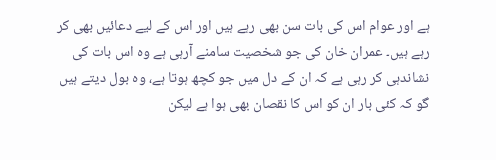ہے اور عوام اس کی بات سن بھی رہے ہیں اور اس کے لیے دعائیں بھی کر رہے ہیں۔ عمران خان کی جو شخصیت سامنے آرہی ہے وہ اس بات کی نشاندہی کر رہی ہے کہ ان کے دل میں جو کچھ ہوتا ہے، وہ بول دیتے ہیں گو کہ کئی بار ان کو اس کا نقصان بھی ہوا ہے لیکن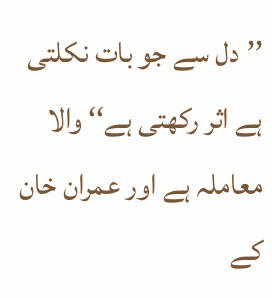’’دل سے جو بات نکلتی ہے اثر رکھتی ہے‘‘ والا معاملہ ہے اور عمران خان کے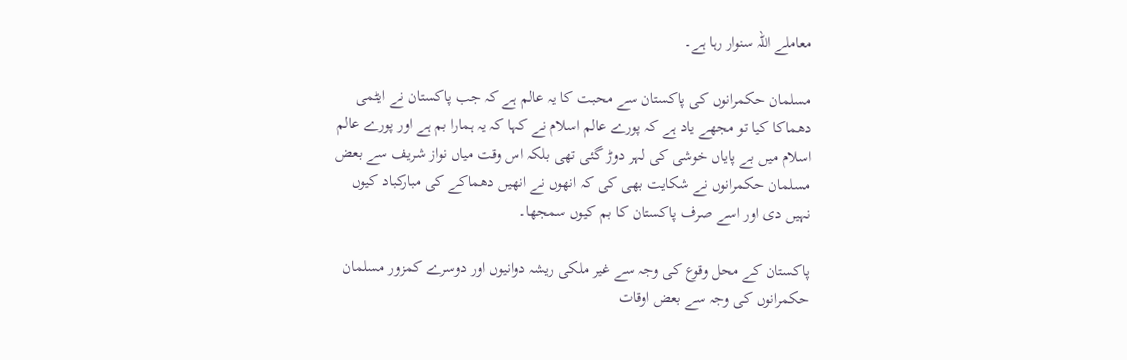معاملے اللہ سنوار رہا ہے۔

مسلمان حکمرانوں کی پاکستان سے محبت کا یہ عالم ہے کہ جب پاکستان نے ایٹمی دھماکا کیا تو مجھے یاد ہے کہ پورے عالم اسلام نے کہا کہ یہ ہمارا بم ہے اور پورے عالم اسلام میں بے پایاں خوشی کی لہر دوڑ گئی تھی بلکہ اس وقت میاں نواز شریف سے بعض مسلمان حکمرانوں نے شکایت بھی کی کہ انھوں نے انھیں دھماکے کی مبارکباد کیوں نہیں دی اور اسے صرف پاکستان کا بم کیوں سمجھا۔

پاکستان کے محل وقوع کی وجہ سے غیر ملکی ریشہ دوانیوں اور دوسرے کمزور مسلمان حکمرانوں کی وجہ سے بعض اوقات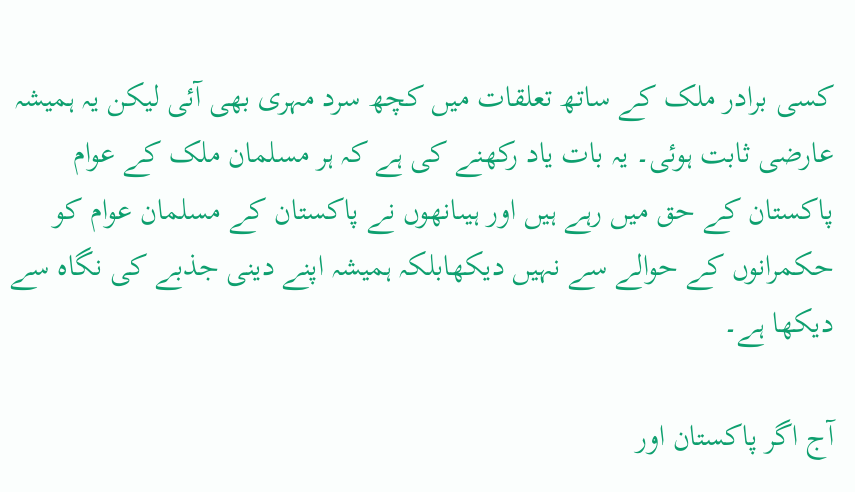کسی برادر ملک کے ساتھ تعلقات میں کچھ سرد مہری بھی آئی لیکن یہ ہمیشہ عارضی ثابت ہوئی۔ یہ بات یاد رکھنے کی ہے کہ ہر مسلمان ملک کے عوام پاکستان کے حق میں رہے ہیں اور ہیںانھوں نے پاکستان کے مسلمان عوام کو حکمرانوں کے حوالے سے نہیں دیکھابلکہ ہمیشہ اپنے دینی جذبے کی نگاہ سے دیکھا ہے۔

آج اگر پاکستان اور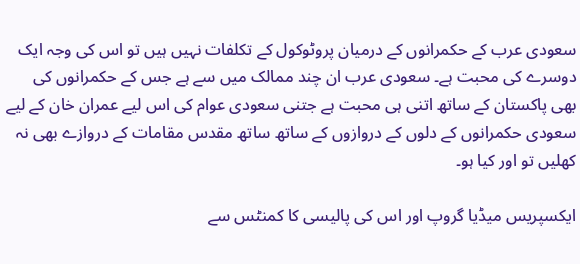سعودی عرب کے حکمرانوں کے درمیان پروٹوکول کے تکلفات نہیں ہیں تو اس کی وجہ ایک دوسرے کی محبت ہے۔ سعودی عرب ان چند ممالک میں سے ہے جس کے حکمرانوں کی بھی پاکستان کے ساتھ اتنی ہی محبت ہے جتنی سعودی عوام کی اس لیے عمران خان کے لیے سعودی حکمرانوں کے دلوں کے دروازوں کے ساتھ ساتھ مقدس مقامات کے دروازے بھی نہ کھلیں تو اور کیا ہو۔

ایکسپریس میڈیا گروپ اور اس کی پالیسی کا کمنٹس سے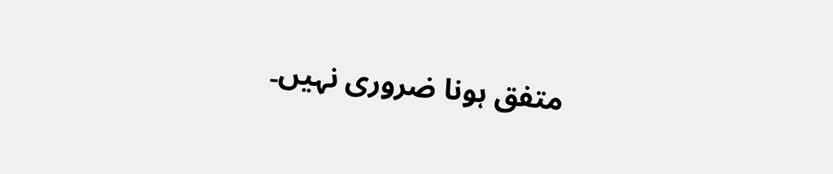متفق ہونا ضروری نہیں۔